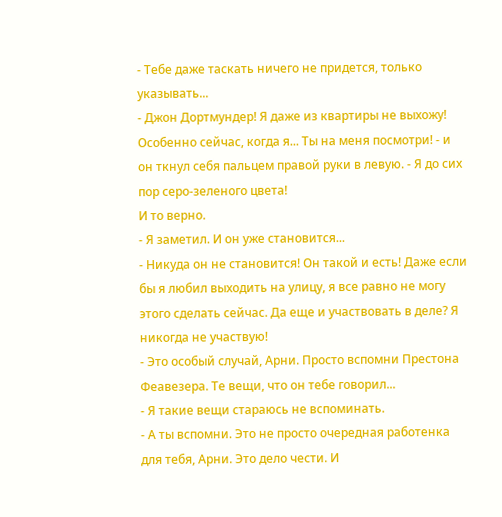- Тебе даже таскать ничего не придется, только указывать...
- Джон Дортмундер! Я даже из квартиры не выхожу! Особенно сейчас, когда я... Ты на меня посмотри! - и он ткнул себя пальцем правой руки в левую. - Я до сих пор серо-зеленого цвета!
И то верно.
- Я заметил. И он уже становится...
- Никуда он не становится! Он такой и есть! Даже если бы я любил выходить на улицу, я все равно не могу этого сделать сейчас. Да еще и участвовать в деле? Я никогда не участвую!
- Это особый случай, Арни. Просто вспомни Престона Феавезера. Те вещи, что он тебе говорил...
- Я такие вещи стараюсь не вспоминать.
- А ты вспомни. Это не просто очередная работенка для тебя, Арни. Это дело чести. И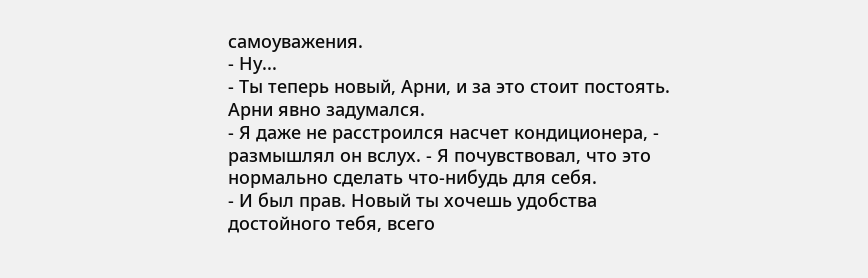самоуважения.
- Ну...
- Ты теперь новый, Арни, и за это стоит постоять.
Арни явно задумался.
- Я даже не расстроился насчет кондиционера, - размышлял он вслух. - Я почувствовал, что это нормально сделать что-нибудь для себя.
- И был прав. Новый ты хочешь удобства достойного тебя, всего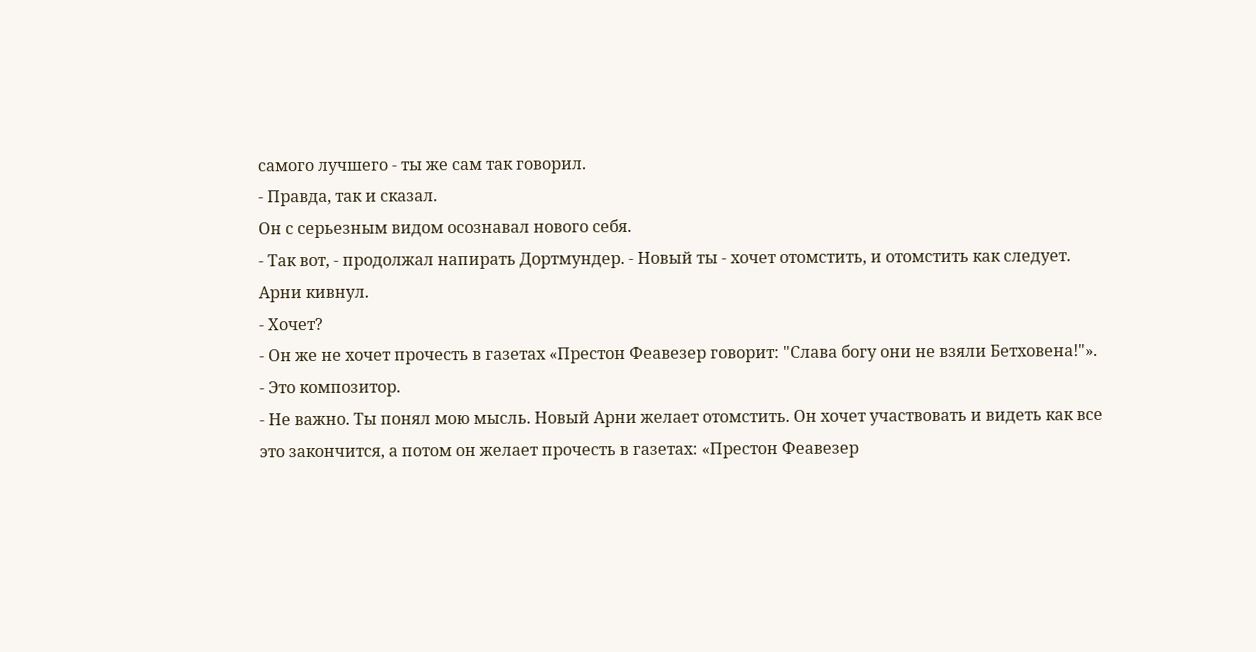самого лучшего - ты же сам так говорил.
- Правда, так и сказал.
Он с серьезным видом осознавал нового себя.
- Так вот, - продолжал напирать Дортмундер. - Новый ты - хочет отомстить, и отомстить как следует.
Арни кивнул.
- Хочет?
- Он же не хочет прочесть в газетах «Престон Феавезер говорит: "Слава богу они не взяли Бетховена!"».
- Это композитор.
- Не важно. Ты понял мою мысль. Новый Арни желает отомстить. Он хочет участвовать и видеть как все это закончится, а потом он желает прочесть в газетах: «Престон Феавезер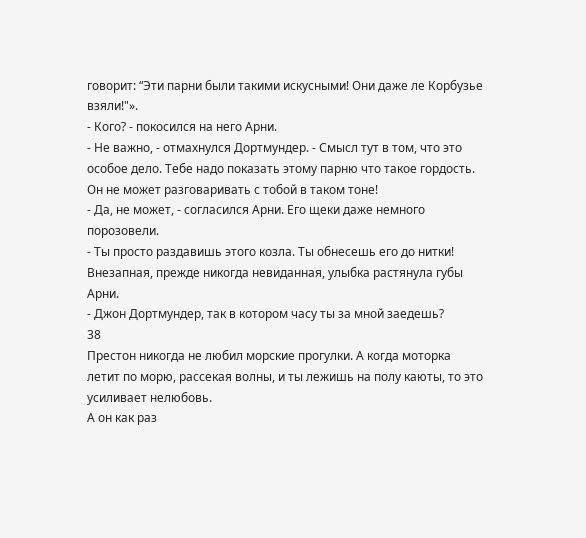говорит: “Эти парни были такими искусными! Они даже ле Корбузье взяли!"».
- Кого? - покосился на него Арни.
- Не важно, - отмахнулся Дортмундер. - Смысл тут в том, что это особое дело. Тебе надо показать этому парню что такое гордость. Он не может разговаривать с тобой в таком тоне!
- Да, не может, - согласился Арни. Его щеки даже немного порозовели.
- Ты просто раздавишь этого козла. Ты обнесешь его до нитки!
Внезапная, прежде никогда невиданная, улыбка растянула губы Арни.
- Джон Дортмундер, так в котором часу ты за мной заедешь?
38
Престон никогда не любил морские прогулки. А когда моторка летит по морю, рассекая волны, и ты лежишь на полу каюты, то это усиливает нелюбовь.
А он как раз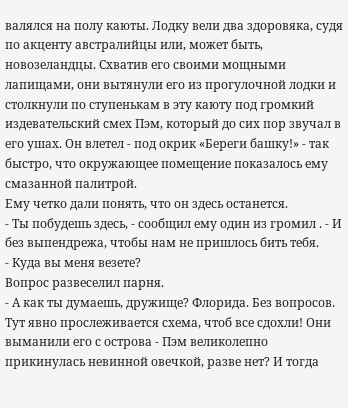валялся на полу каюты. Лодку вели два здоровяка, судя по акценту австралийцы или, может быть, новозеландцы. Схватив его своими мощными лапищами, они вытянули его из прогулочной лодки и столкнули по ступенькам в эту каюту под громкий издевательский смех Пэм, который до сих пор звучал в его ушах. Он влетел - под окрик «Береги башку!» - так быстро, что окружающее помещение показалось ему смазанной палитрой.
Ему четко дали понять, что он здесь останется.
- Ты побудешь здесь, - сообщил ему один из громил . - И без выпендрежа, чтобы нам не пришлось бить тебя.
- Куда вы меня везете?
Вопрос развеселил парня.
- А как ты думаешь, дружище? Флорида. Без вопросов. Тут явно прослеживается схема, чтоб все сдохли! Они выманили его с острова - Пэм великолепно прикинулась невинной овечкой, разве нет? И тогда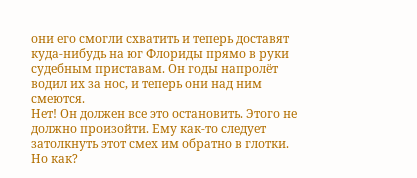они его смогли схватить и теперь доставят куда-нибудь на юг Флориды прямо в руки судебным приставам. Он годы напролёт водил их за нос, и теперь они над ним смеются.
Нет! Он должен все это остановить. Этого не должно произойти. Ему как-то следует затолкнуть этот смех им обратно в глотки. Но как?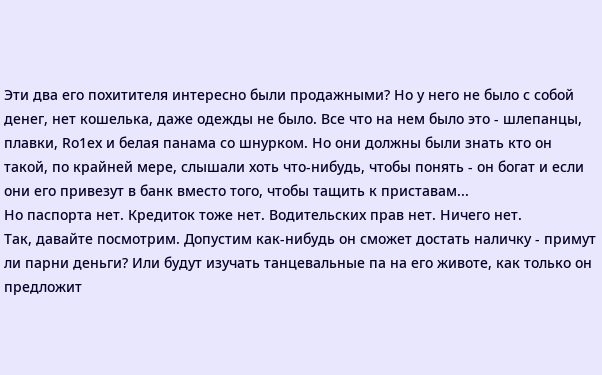Эти два его похитителя интересно были продажными? Но у него не было с собой денег, нет кошелька, даже одежды не было. Все что на нем было это - шлепанцы, плавки, Rо1ех и белая панама со шнурком. Но они должны были знать кто он такой, по крайней мере, слышали хоть что-нибудь, чтобы понять - он богат и если они его привезут в банк вместо того, чтобы тащить к приставам...
Но паспорта нет. Кредиток тоже нет. Водительских прав нет. Ничего нет.
Так, давайте посмотрим. Допустим как-нибудь он сможет достать наличку - примут ли парни деньги? Или будут изучать танцевальные па на его животе, как только он предложит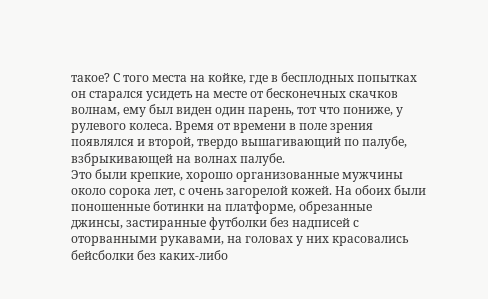такое? С того места на койке, где в бесплодных попытках он старался усидеть на месте от бесконечных скачков волнам, ему был виден один парень, тот что пониже, у рулевого колеса. Время от времени в поле зрения появлялся и второй, твердо вышагивающий по палубе, взбрыкивающей на волнах палубе.
Это были крепкие, хорошо организованные мужчины около сорока лет, с очень загорелой кожей. На обоих были поношенные ботинки на платформе, обрезанные джинсы, застиранные футболки без надписей с оторванными рукавами, на головах у них красовались бейсболки без каких-либо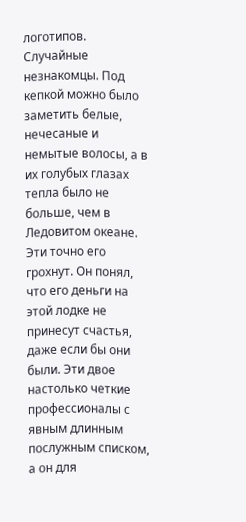логотипов. Случайные незнакомцы. Под кепкой можно было заметить белые, нечесаные и немытые волосы, а в их голубых глазах тепла было не больше, чем в Ледовитом океане.
Эти точно его грохнут. Он понял, что его деньги на этой лодке не принесут счастья, даже если бы они были. Эти двое настолько четкие профессионалы с явным длинным послужным списком, а он для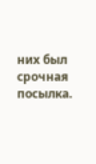них был срочная посылка.